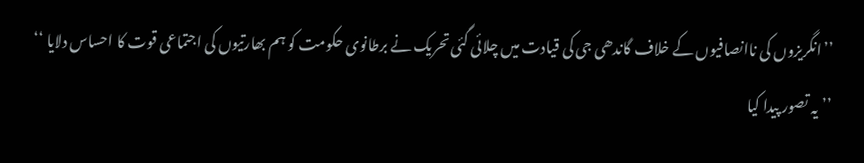’’انگریزوں کی ناانصافیوں کے خلاف گاندھی جی کی قیادت میں چلائی گئی تحریک نے برطانوی حکومت کو ہم بھارتیوں کی اجتماعی قوت کا احساس دلایا ‘‘
’’یہ تصور پیدا کیا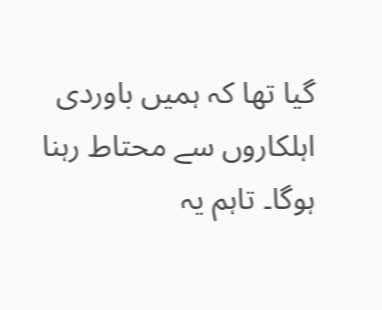گیا تھا کہ ہمیں باوردی اہلکاروں سے محتاط رہنا ہوگا۔ تاہم یہ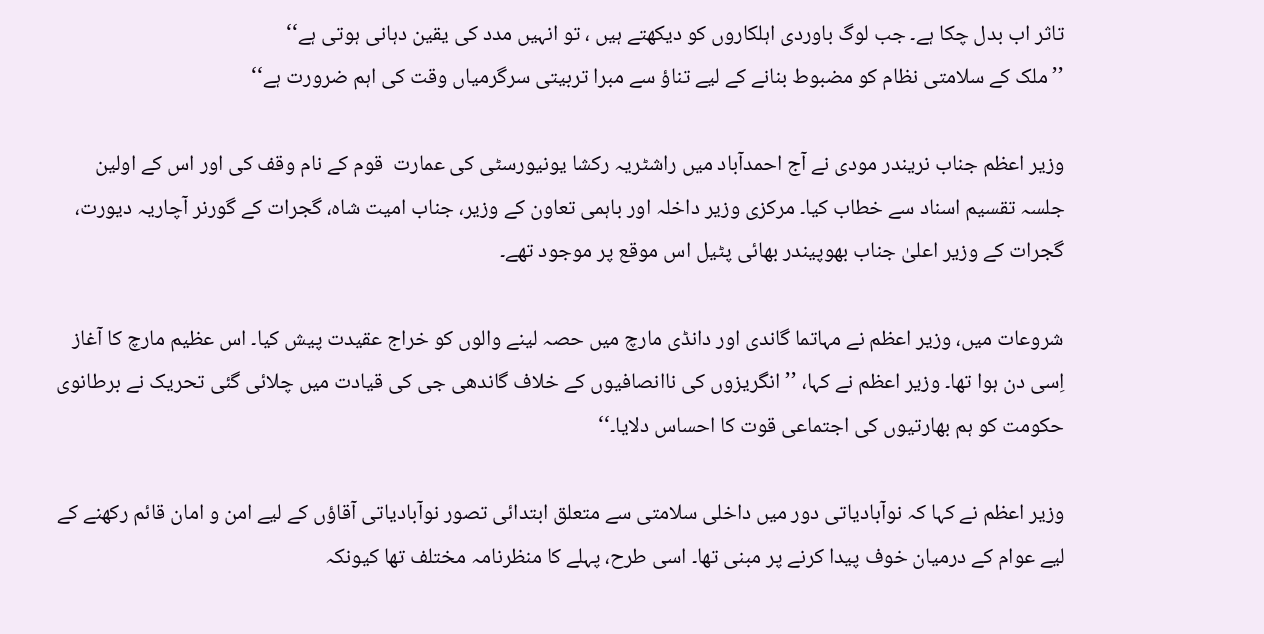تاثر اب بدل چکا ہے۔ جب لوگ باوردی اہلکاروں کو دیکھتے ہیں ، تو انہیں مدد کی یقین دہانی ہوتی ہے‘‘
’’ملک کے سلامتی نظام کو مضبوط بنانے کے لیے تناؤ سے مبرا تربیتی سرگرمیاں وقت کی اہم ضرورت ہے‘‘

وزیر اعظم جناب نریندر مودی نے آج احمدآباد میں راشٹریہ رکشا یونیورسٹی کی عمارت  قوم کے نام وقف کی اور اس کے اولین جلسہ تقسیم اسناد سے خطاب کیا۔ مرکزی وزیر داخلہ اور باہمی تعاون کے وزیر، جناب امیت شاہ، گجرات کے گورنر آچاریہ دیورت، گجرات کے وزیر اعلیٰ جناب بھوپیندر بھائی پٹیل اس موقع پر موجود تھے۔

شروعات میں، وزیر اعظم نے مہاتما گاندی اور دانڈی مارچ میں حصہ لینے والوں کو خراج عقیدت پیش کیا۔ اس عظیم مارچ کا آغاز اِسی دن ہوا تھا۔ وزیر اعظم نے کہا، ’’انگریزوں کی ناانصافیوں کے خلاف گاندھی جی کی قیادت میں چلائی گئی تحریک نے برطانوی حکومت کو ہم بھارتیوں کی اجتماعی قوت کا احساس دلایا۔‘‘

وزیر اعظم نے کہا کہ نوآبادیاتی دور میں داخلی سلامتی سے متعلق ابتدائی تصور نوآبادیاتی آقاؤں کے لیے امن و امان قائم رکھنے کے لیے عوام کے درمیان خوف پیدا کرنے پر مبنی تھا۔ اسی طرح، پہلے کا منظرنامہ مختلف تھا کیونکہ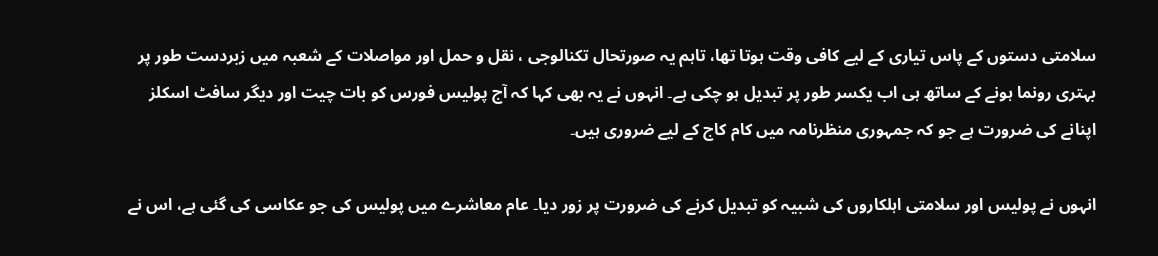سلامتی دستوں کے پاس تیاری کے لیے کافی وقت ہوتا تھا، تاہم یہ صورتحال تکنالوجی ، نقل و حمل اور مواصلات کے شعبہ میں زبردست طور پر بہتری رونما ہونے کے ساتھ ہی اب یکسر طور پر تبدیل ہو چکی ہے۔ انہوں نے یہ بھی کہا کہ آج پولیس فورس کو بات چیت اور دیگر سافٹ اسکلز اپنانے کی ضرورت ہے جو کہ جمہوری منظرنامہ میں کام کاج کے لیے ضروری ہیں۔

انہوں نے پولیس اور سلامتی اہلکاروں کی شبیہ کو تبدیل کرنے کی ضرورت پر زور دیا۔ عام معاشرے میں پولیس کی جو عکاسی کی گئی ہے، اس نے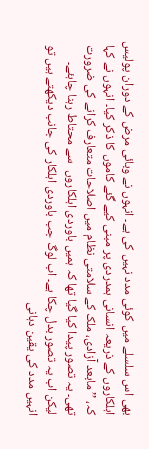بھی اس سلسلے میں کوئی مدد نہیں کی ہے۔ انہوں نے وبائی مرض کے دوران پولیس اہلکاروں کے ذریعہ انسانی ہمدردی پر مبنی کیے گئے کاموں کا ذکر کیا۔ انہوں نے کہا کہ، ’’مابعد آزادی، ملک کے سلامتی نظام میں اصلاحات متعارف کرانے کی ضرورت تھی۔ یہ تصور پیدا کیا گیا تھا کہ ہمیں باوردی اہلکاروں  سے محتاط رہنا چاہئے۔ لیکن اب یہ تصور بدل چکا ہے۔ اب لوگ جب باوردی اہلکار کی جانب دیکھتے ہیں تو انہیں مدد کی یقین دہانی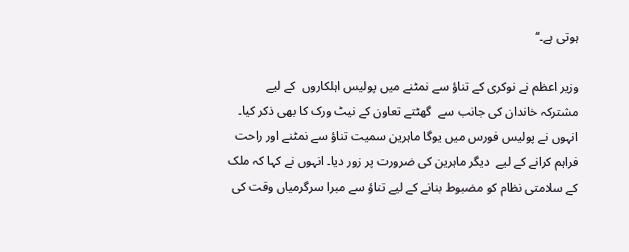ہوتی ہے۔‘‘

وزیر اعظم نے نوکری کے تناؤ سے نمٹنے میں پولیس اہلکاروں  کے لیے مشترکہ خاندان کی جانب سے  گھٹتے تعاون کے نیٹ ورک کا بھی ذکر کیا۔ انہوں نے پولیس فورس میں یوگا ماہرین سمیت تناؤ سے نمٹنے اور راحت فراہم کرانے کے لیے  دیگر ماہرین کی ضرورت پر زور دیا۔ انہوں نے کہا کہ ملک کے سلامتی نظام کو مضبوط بنانے کے لیے تناؤ سے مبرا سرگرمیاں وقت کی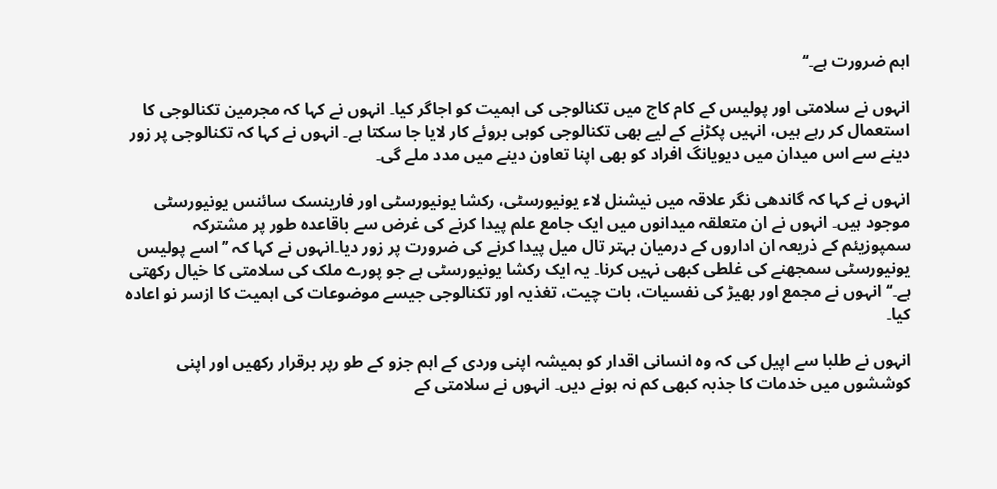اہم ضرورت ہے۔‘‘

انہوں نے سلامتی اور پولیس کے کام کاج میں تکنالوجی کی اہمیت کو اجاگر کیا۔ انہوں نے کہا کہ مجرمین تکنالوجی کا استعمال کر رہے ہیں، انہیں پکڑنے کے لیے بھی تکنالوجی کوہی بروئے کار لایا جا سکتا ہے۔ انہوں نے کہا کہ تکنالوجی پر زور دینے سے اس میدان میں دیویانگ افراد کو بھی اپنا تعاون دینے میں مدد ملے گی۔

انہوں نے کہا کہ گاندھی نگر علاقہ میں نیشنل لاء یونیورسٹی، رکشا یونیورسٹی اور فارینسک سائنس یونیورسٹی موجود ہیں۔ انہوں نے ان متعلقہ میدانوں میں ایک جامع علم پیدا کرنے کی غرض سے باقاعدہ طور پر مشترکہ سمپوزیئم کے ذریعہ ان اداروں کے درمیان بہتر تال میل پیدا کرنے کی ضرورت پر زور دیا۔انہوں نے کہا کہ ’’اسے پولیس یونیورسٹی سمجھنے کی غلطی کبھی نہیں کرنا۔ یہ ایک رکشا یونیورسٹی ہے جو پورے ملک کی سلامتی کا خیال رکھتی ہے۔‘‘ انہوں نے مجمع اور بھیڑ کی نفسیات، بات چیت، تغذیہ اور تکنالوجی جیسے موضوعات کی اہمیت کا ازسر نو اعادہ کیا۔

انہوں نے طلبا سے اپیل کی کہ وہ انسانی اقدار کو ہمیشہ اپنی وردی کے اہم جزو کے طو رپر برقرار رکھیں اور اپنی کوششوں میں خدمات کا جذبہ کبھی کم نہ ہونے دیں۔ انہوں نے سلامتی کے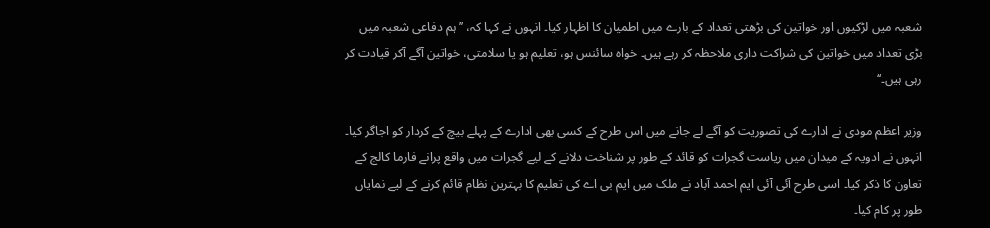شعبہ میں لڑکیوں اور خواتین کی بڑھتی تعداد کے بارے میں اطمیان کا اظہار کیا۔ انہوں نے کہا کہ، ’’ہم دفاعی شعبہ میں بڑی تعداد میں خواتین کی شراکت داری ملاحظہ کر رہے ہیں۔ خواہ سائنس ہو، تعلیم ہو یا سلامتی، خواتین آگے آکر قیادت کر رہی ہیں۔‘‘

وزیر اعظم مودی نے ادارے کی تصوریت کو آگے لے جانے میں اس طرح کے کسی بھی ادارے کے پہلے بیچ کے کردار کو اجاگر کیا۔ انہوں نے ادویہ کے میدان میں ریاست گجرات کو قائد کے طور پر شناخت دلانے کے لیے گجرات میں واقع پرانے فارما کالج کے تعاون کا ذکر کیا۔ اسی طرح آئی آئی ایم احمد آباد نے ملک میں ایم بی اے کی تعلیم کا بہترین نظام قائم کرنے کے لیے نمایاں طور پر کام کیا۔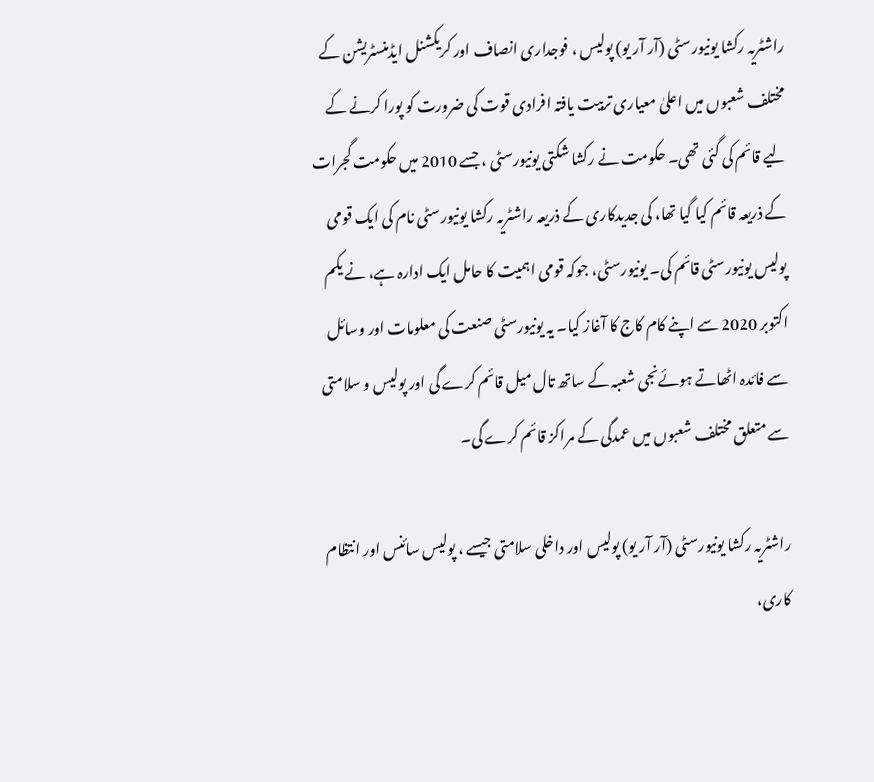راشٹریہ رکشا یونیورسٹی (آر آر یو) پولیس ، فوجداری انصاف اور کریکشنل ایڈمنسٹریشن کے مختلف شعبوں میں اعلیٰ معیاری تربیت یافتہ افرادی قوت کی ضرورت کو پورا کرنے کے لیے قائم کی گئی تھی۔ حکومت نے رکشا شکتی یونیورسٹی ، جسے 2010 میں حکومت گجرات کے ذریعہ قائم کیا گیا تھا، کی جدیدکاری کے ذریعہ راشٹریہ رکشا یونیورسٹی نام کی ایک قومی پولیس یونیورسٹی قائم کی۔ یونیورسٹی، جوکہ قومی اہمیت کا حامل ایک ادارہ ہے، نے یکم اکتوبر 2020 سے اپنے کام کاج کا آغاز کیا۔ یہ یونیورسٹی صنعت کی معلومات اور وسائل سے فائدہ اٹھاتے ہوئےنجی شعبہ کے ساتھ تال میل قائم کرے گی اور پولیس و سلامتی سے متعلق مختلف شعبوں میں عمدگی کے مراکز قائم کرے گی۔

راشٹریہ رکشا یونیورسٹی (آر آر یو) پولیس اور داخلی سلامتی جیسے ، پولیس سائنس اور انتظام کاری،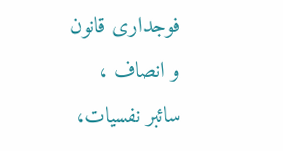فوجداری قانون و انصاف ، سائبر نفسیات،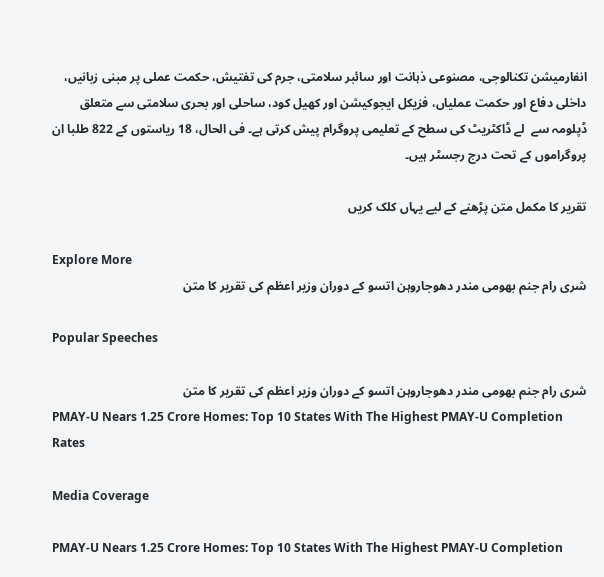انفارمیشن تکنالوجی، مصنوعی ذہانت اور سائبر سلامتی، جرم کی تفتیش، حکمت عملی پر مبنی زبانیں، داخلی دفاع اور حکمت عملیاں، فزیکل ایجوکیشن اور کھیل کود، ساحلی اور بحری سلامتی سے متعلق ڈپلومہ سے  لے ڈاکٹریٹ کی سطح کے تعلیمی پروگرام پیش کرتی ہے۔ فی الحال، 18 ریاستوں کے 822 طلبا ان پروگراموں کے تحت درج رجسٹر ہیں۔

تقریر کا مکمل متن پڑھنے کے لیے یہاں کلک کریں

Explore More
شری رام جنم بھومی مندر دھوجاروہن اتسو کے دوران وزیر اعظم کی تقریر کا متن

Popular Speeches

شری رام جنم بھومی مندر دھوجاروہن اتسو کے دوران وزیر اعظم کی تقریر کا متن
PMAY-U Nears 1.25 Crore Homes: Top 10 States With The Highest PMAY-U Completion Rates

Media Coverage

PMAY-U Nears 1.25 Crore Homes: Top 10 States With The Highest PMAY-U Completion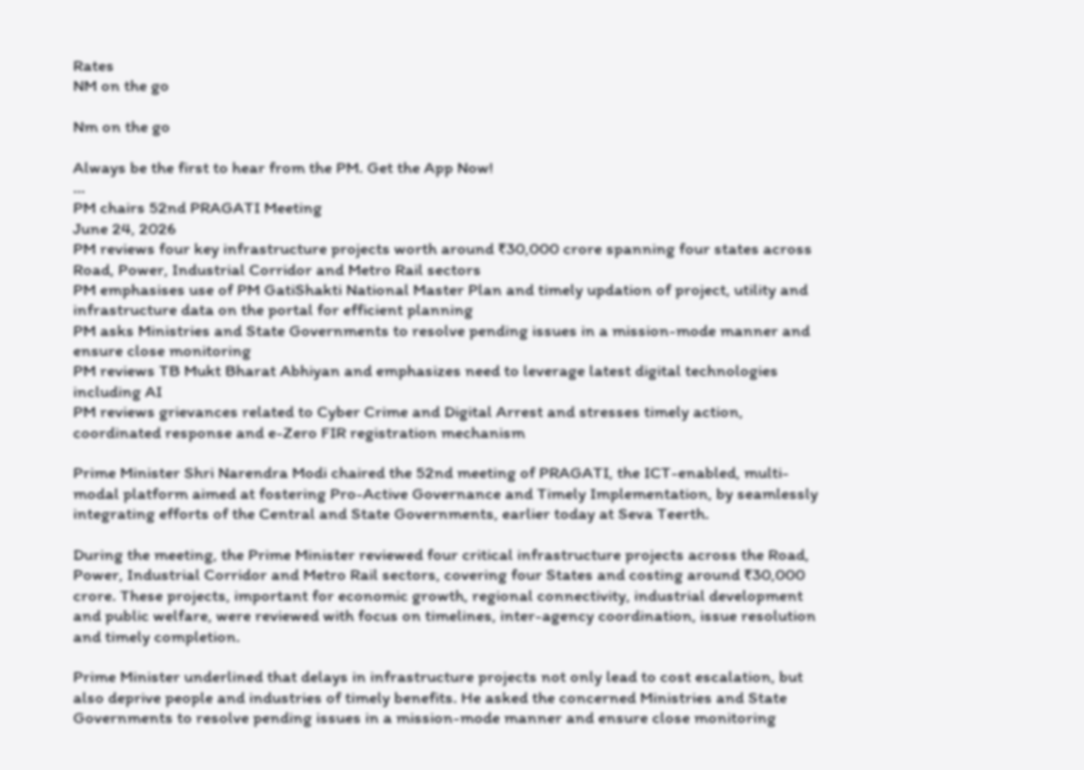Rates
NM on the go

Nm on the go

Always be the first to hear from the PM. Get the App Now!
...
PM chairs 52nd PRAGATI Meeting
June 24, 2026
PM reviews four key infrastructure projects worth around ₹30,000 crore spanning four states across Road, Power, Industrial Corridor and Metro Rail sectors
PM emphasises use of PM GatiShakti National Master Plan and timely updation of project, utility and infrastructure data on the portal for efficient planning
PM asks Ministries and State Governments to resolve pending issues in a mission-mode manner and ensure close monitoring
PM reviews TB Mukt Bharat Abhiyan and emphasizes need to leverage latest digital technologies including AI
PM reviews grievances related to Cyber Crime and Digital Arrest and stresses timely action, coordinated response and e-Zero FIR registration mechanism

Prime Minister Shri Narendra Modi chaired the 52nd meeting of PRAGATI, the ICT-enabled, multi-modal platform aimed at fostering Pro-Active Governance and Timely Implementation, by seamlessly integrating efforts of the Central and State Governments, earlier today at Seva Teerth.

During the meeting, the Prime Minister reviewed four critical infrastructure projects across the Road, Power, Industrial Corridor and Metro Rail sectors, covering four States and costing around ₹30,000 crore. These projects, important for economic growth, regional connectivity, industrial development and public welfare, were reviewed with focus on timelines, inter-agency coordination, issue resolution and timely completion.

Prime Minister underlined that delays in infrastructure projects not only lead to cost escalation, but also deprive people and industries of timely benefits. He asked the concerned Ministries and State Governments to resolve pending issues in a mission-mode manner and ensure close monitoring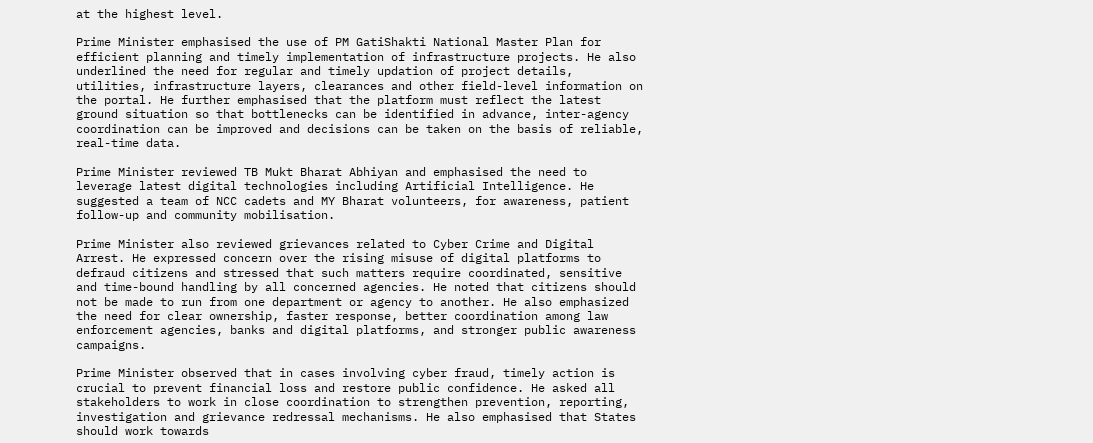at the highest level.

Prime Minister emphasised the use of PM GatiShakti National Master Plan for efficient planning and timely implementation of infrastructure projects. He also underlined the need for regular and timely updation of project details, utilities, infrastructure layers, clearances and other field-level information on the portal. He further emphasised that the platform must reflect the latest ground situation so that bottlenecks can be identified in advance, inter-agency coordination can be improved and decisions can be taken on the basis of reliable, real-time data.

Prime Minister reviewed TB Mukt Bharat Abhiyan and emphasised the need to leverage latest digital technologies including Artificial Intelligence. He suggested a team of NCC cadets and MY Bharat volunteers, for awareness, patient follow-up and community mobilisation.

Prime Minister also reviewed grievances related to Cyber Crime and Digital Arrest. He expressed concern over the rising misuse of digital platforms to defraud citizens and stressed that such matters require coordinated, sensitive and time-bound handling by all concerned agencies. He noted that citizens should not be made to run from one department or agency to another. He also emphasized the need for clear ownership, faster response, better coordination among law enforcement agencies, banks and digital platforms, and stronger public awareness campaigns.

Prime Minister observed that in cases involving cyber fraud, timely action is crucial to prevent financial loss and restore public confidence. He asked all stakeholders to work in close coordination to strengthen prevention, reporting, investigation and grievance redressal mechanisms. He also emphasised that States should work towards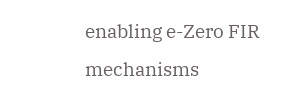enabling e-Zero FIR mechanisms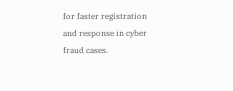for faster registration and response in cyber fraud cases.